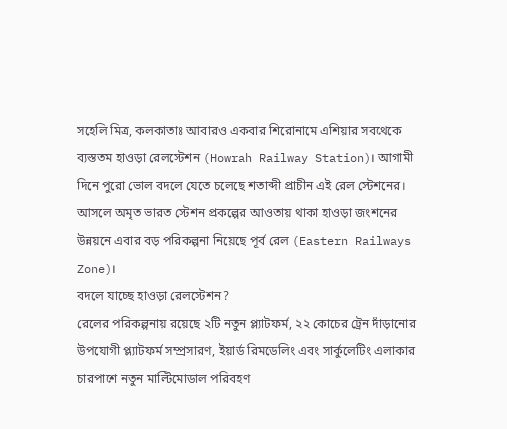সহেলি মিত্র, কলকাতাঃ আবারও একবার শিরোনামে এশিয়ার সবথেকে ব্যস্ততম হাওড়া রেলস্টেশন (Howrah Railway Station)। আগামী দিনে পুরো ভোল বদলে যেতে চলেছে শতাব্দী প্রাচীন এই রেল স্টেশনের। আসলে অমৃত ভারত স্টেশন প্রকল্পের আওতায় থাকা হাওড়া জংশনের উন্নয়নে এবার বড় পরিকল্পনা নিয়েছে পূর্ব রেল (Eastern Railways Zone)।
বদলে যাচ্ছে হাওড়া রেলস্টেশন?
রেলের পরিকল্পনায় রয়েছে ২টি নতুন প্ল্যাটফর্ম, ২২ কোচের ট্রেন দাঁড়ানোর উপযোগী প্ল্যাটফর্ম সম্প্রসারণ, ইয়ার্ড রিমডেলিং এবং সার্কুলেটিং এলাকার চারপাশে নতুন মাল্টিমোডাল পরিবহণ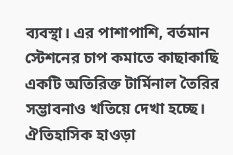ব্যবস্থা। এর পাশাপাশি, বর্তমান স্টেশনের চাপ কমাতে কাছাকাছি একটি অতিরিক্ত টার্মিনাল তৈরির সম্ভাবনাও খতিয়ে দেখা হচ্ছে। ঐতিহাসিক হাওড়া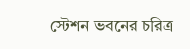স্টেশন ভবনের চরিত্র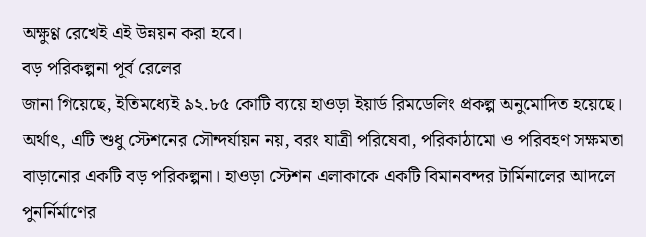অক্ষুণ্ণ রেখেই এই উন্নয়ন করা হবে।
বড় পরিকল্পনা পূর্ব রেলের
জানা গিয়েছে, ইতিমধ্যেই ৯২.৮৫ কোটি ব্যয়ে হাওড়া ইয়ার্ড রিমডেলিং প্রকল্প অনুমোদিত হয়েছে। অর্থাৎ, এটি শুধু স্টেশনের সৌন্দর্যায়ন নয়, বরং যাত্রী পরিষেবা, পরিকাঠামো ও পরিবহণ সক্ষমতা বাড়ানোর একটি বড় পরিকল্পনা। হাওড়া স্টেশন এলাকাকে একটি বিমানবন্দর টার্মিনালের আদলে পুনর্নির্মাণের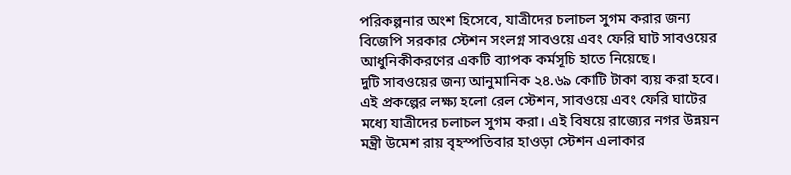পরিকল্পনার অংশ হিসেবে, যাত্রীদের চলাচল সুগম করার জন্য বিজেপি সরকার স্টেশন সংলগ্ন সাবওয়ে এবং ফেরি ঘাট সাবওয়ের আধুনিকীকরণের একটি ব্যাপক কর্মসূচি হাতে নিয়েছে।
দুটি সাবওয়ের জন্য আনুমানিক ২৪.৬৯ কোটি টাকা ব্যয় করা হবে। এই প্রকল্পের লক্ষ্য হলো রেল স্টেশন, সাবওয়ে এবং ফেরি ঘাটের মধ্যে যাত্রীদের চলাচল সুগম করা। এই বিষয়ে রাজ্যের নগর উন্নয়ন মন্ত্রী উমেশ রায় বৃহস্পতিবার হাওড়া স্টেশন এলাকার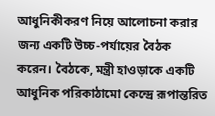আধুনিকীকরণ নিয়ে আলোচনা করার জন্য একটি উচ্চ-পর্যায়ের বৈঠক করেন। বৈঠকে, মন্ত্রী হাওড়াকে একটি আধুনিক পরিকাঠামো কেন্দ্রে রূপান্তরিত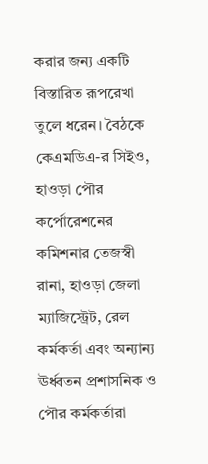করার জন্য একটি বিস্তারিত রূপরেখা তুলে ধরেন। বৈঠকে কেএমডিএ-র সিইও, হাওড়া পৌর কর্পোরেশনের কমিশনার তেজস্বী রানা, হাওড়া জেলা ম্যাজিস্ট্রেট, রেল কর্মকর্তা এবং অন্যান্য ঊর্ধ্বতন প্রশাসনিক ও পৌর কর্মকর্তারা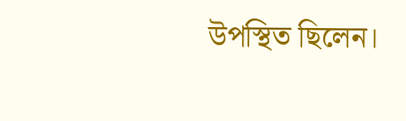উপস্থিত ছিলেন।